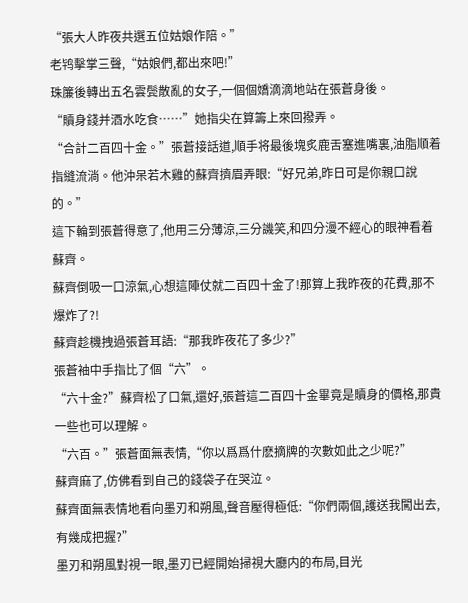“張大人昨夜共選五位姑娘作陪。”
老鸨擊掌三聲,“姑娘們,都出來吧!”
珠簾後轉出五名雲鬓散亂的女子,一個個嬌滴滴地站在張蒼身後。
“贖身錢并酒水吃食……”她指尖在算籌上來回撥弄。
“合計二百四十金。”張蒼接話道,順手将最後塊炙鹿舌塞進嘴裏,油脂順着指縫流淌。他沖呆若木雞的蘇齊擠眉弄眼:“好兄弟,昨日可是你親口說的。”
這下輪到張蒼得意了,他用三分薄涼,三分譏笑,和四分漫不經心的眼神看着蘇齊。
蘇齊倒吸一口涼氣,心想這陣仗就二百四十金了!那算上我昨夜的花費,那不爆炸了?!
蘇齊趁機拽過張蒼耳語:“那我昨夜花了多少?”
張蒼袖中手指比了個“六”。
“六十金?”蘇齊松了口氣,還好,張蒼這二百四十金畢竟是贖身的價格,那貴一些也可以理解。
“六百。”張蒼面無表情,“你以爲爲什麽摘牌的次數如此之少呢?”
蘇齊麻了,仿佛看到自己的錢袋子在哭泣。
蘇齊面無表情地看向墨刃和朔風,聲音壓得極低:“你們兩個,護送我闖出去,有幾成把握?”
墨刃和朔風對視一眼,墨刃已經開始掃視大廳内的布局,目光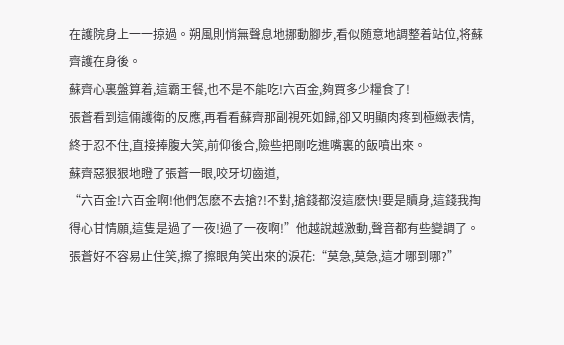在護院身上一一掠過。朔風則悄無聲息地挪動腳步,看似随意地調整着站位,将蘇齊護在身後。
蘇齊心裏盤算着,這霸王餐,也不是不能吃!六百金,夠買多少糧食了!
張蒼看到這倆護衛的反應,再看看蘇齊那副視死如歸,卻又明顯肉疼到極緻表情,
終于忍不住,直接捧腹大笑,前仰後合,險些把剛吃進嘴裏的飯噴出來。
蘇齊惡狠狠地瞪了張蒼一眼,咬牙切齒道,
“六百金!六百金啊!他們怎麽不去搶?!不對,搶錢都沒這麽快!要是贖身,這錢我掏得心甘情願,這隻是過了一夜!過了一夜啊!”他越說越激動,聲音都有些變調了。
張蒼好不容易止住笑,擦了擦眼角笑出來的淚花:“莫急,莫急,這才哪到哪?”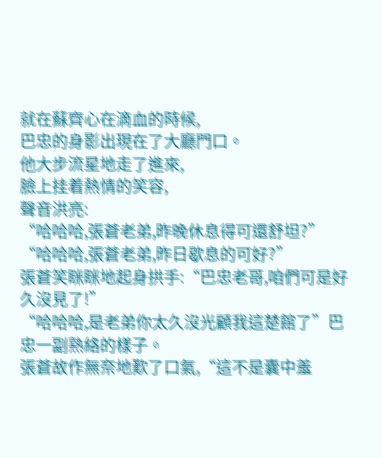就在蘇齊心在滴血的時候,
巴忠的身影出現在了大廳門口。
他大步流星地走了進來,
臉上挂着熱情的笑容,
聲音洪亮:
“哈哈哈,張蒼老弟,昨晚休息得可還舒坦?”
“哈哈哈,張蒼老弟,昨日歇息的可好?”
張蒼笑眯眯地起身拱手:“巴忠老哥,咱們可是好久沒見了!”
“哈哈哈,是老弟你太久沒光顧我這楚館了”巴忠一副熟絡的樣子。
張蒼故作無奈地歎了口氣,“這不是囊中羞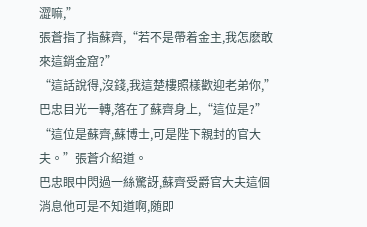澀嘛,”
張蒼指了指蘇齊,“若不是帶着金主,我怎麽敢來這銷金窟?”
“這話說得,沒錢,我這楚樓照樣歡迎老弟你,”巴忠目光一轉,落在了蘇齊身上,“這位是?”
“這位是蘇齊,蘇博士,可是陛下親封的官大夫。”張蒼介紹道。
巴忠眼中閃過一絲驚訝,蘇齊受爵官大夫這個消息他可是不知道啊,随即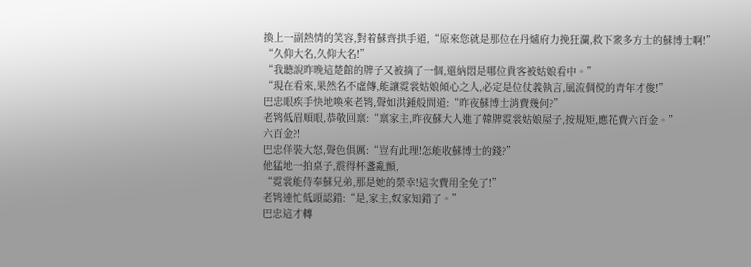換上一副熱情的笑容,對着蘇齊拱手道,“原來您就是那位在丹爐府力挽狂瀾,救下衆多方士的蘇博士啊!”
“久仰大名,久仰大名!”
“我聽說昨晚這楚館的牌子又被摘了一個,還納悶是哪位貴客被姑娘看中。”
“現在看來,果然名不虛傳,能讓霓裳姑娘傾心之人,必定是位仗義執言,風流倜傥的青年才俊!”
巴忠眼疾手快地喚來老鸨,聲如洪鍾般問道:“昨夜蘇博士消費幾何?”
老鸨低眉順眼,恭敬回禀:“禀家主,昨夜蘇大人進了韓牌霓裳姑娘屋子,按規矩,應花費六百金。”
六百金?!
巴忠佯裝大怒,聲色俱厲:“豈有此理!怎能收蘇博士的錢?”
他猛地一拍桌子,震得杯盞亂顫,
“霓裳能侍奉蘇兄弟,那是她的榮幸!這次費用全免了!”
老鸨連忙低頭認錯:“是,家主,奴家知錯了。”
巴忠這才轉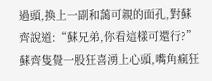過頭,換上一副和藹可親的面孔,對蘇齊說道:“蘇兄弟,你看這樣可還行?”
蘇齊隻覺一股狂喜湧上心頭,嘴角瘋狂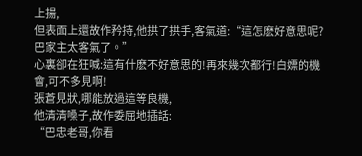上揚,
但表面上還故作矜持,他拱了拱手,客氣道:“這怎麽好意思呢?巴家主太客氣了。”
心裏卻在狂喊:這有什麽不好意思的!再來幾次都行!白嫖的機會,可不多見啊!
張蒼見狀,哪能放過這等良機,
他清清嗓子,故作委屈地插話:
“巴忠老哥,你看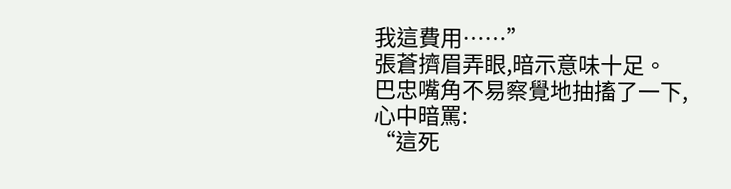我這費用……”
張蒼擠眉弄眼,暗示意味十足。
巴忠嘴角不易察覺地抽搐了一下,
心中暗罵:
“這死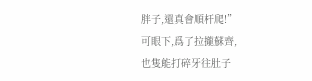胖子,還真會順杆爬!”
可眼下,爲了拉攏蘇齊,
也隻能打碎牙往肚子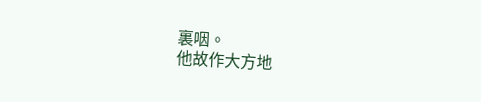裏咽。
他故作大方地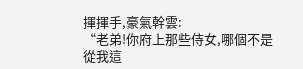揮揮手,豪氣幹雲:
“老弟!你府上那些侍女,哪個不是從我這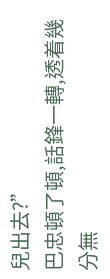兒出去?”
巴忠頓了頓,話鋒一轉,透着幾分無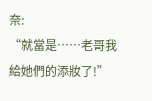奈:
“就當是……老哥我給她們的添妝了!”